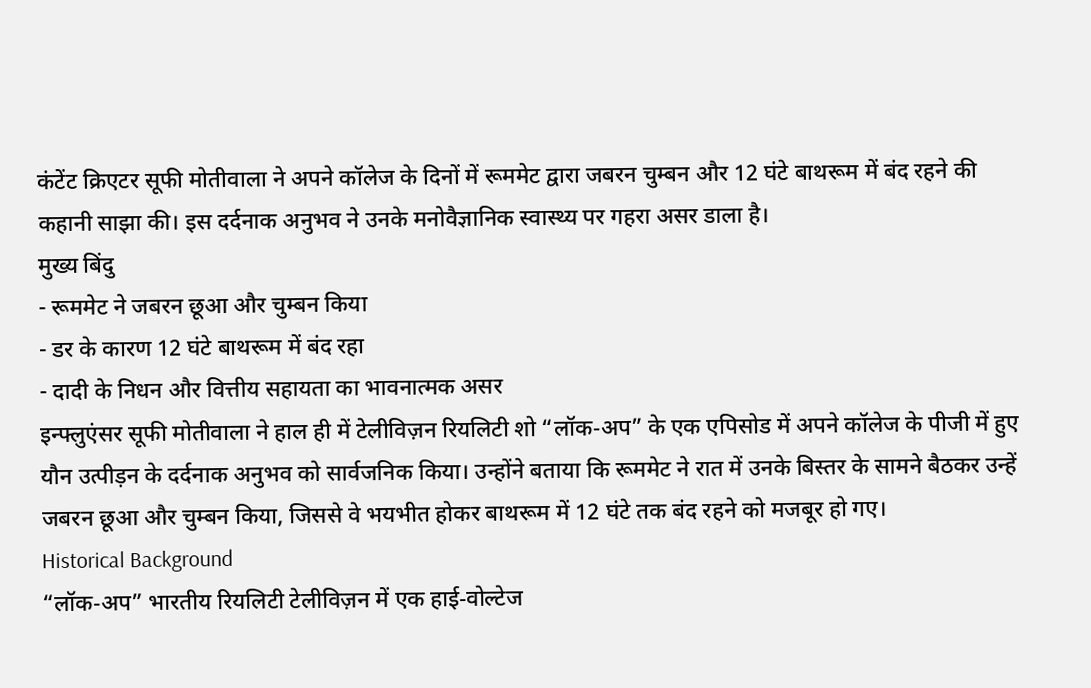कंटेंट क्रिएटर सूफी मोतीवाला ने अपने कॉलेज के दिनों में रूममेट द्वारा जबरन चुम्बन और 12 घंटे बाथरूम में बंद रहने की कहानी साझा की। इस दर्दनाक अनुभव ने उनके मनोवैज्ञानिक स्वास्थ्य पर गहरा असर डाला है।
मुख्य बिंदु
- रूममेट ने जबरन छूआ और चुम्बन किया
- डर के कारण 12 घंटे बाथरूम में बंद रहा
- दादी के निधन और वित्तीय सहायता का भावनात्मक असर
इन्फ्लुएंसर सूफी मोतीवाला ने हाल ही में टेलीविज़न रियलिटी शो “लॉक‑अप” के एक एपिसोड में अपने कॉलेज के पीजी में हुए यौन उत्पीड़न के दर्दनाक अनुभव को सार्वजनिक किया। उन्होंने बताया कि रूममेट ने रात में उनके बिस्तर के सामने बैठकर उन्हें जबरन छूआ और चुम्बन किया, जिससे वे भयभीत होकर बाथरूम में 12 घंटे तक बंद रहने को मजबूर हो गए।
Historical Background
“लॉक‑अप” भारतीय रियलिटी टेलीविज़न में एक हाई‑वोल्टेज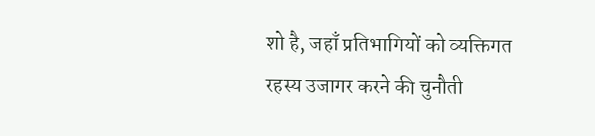शो है, जहाँ प्रतिभागियों को व्यक्तिगत रहस्य उजागर करने की चुनौती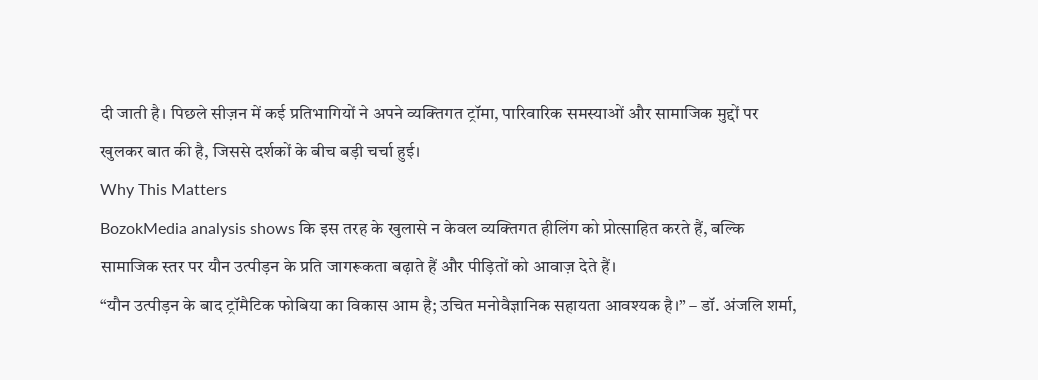दी जाती है। पिछले सीज़न में कई प्रतिभागियों ने अपने व्यक्तिगत ट्रॉमा, पारिवारिक समस्याओं और सामाजिक मुद्दों पर खुलकर बात की है, जिससे दर्शकों के बीच बड़ी चर्चा हुई।
Why This Matters
BozokMedia analysis shows कि इस तरह के खुलासे न केवल व्यक्तिगत हीलिंग को प्रोत्साहित करते हैं, बल्कि सामाजिक स्तर पर यौन उत्पीड़न के प्रति जागरूकता बढ़ाते हैं और पीड़ितों को आवाज़ देते हैं।
“यौन उत्पीड़न के बाद ट्रॉमैटिक फोबिया का विकास आम है; उचित मनोवैज्ञानिक सहायता आवश्यक है।” – डॉ. अंजलि शर्मा,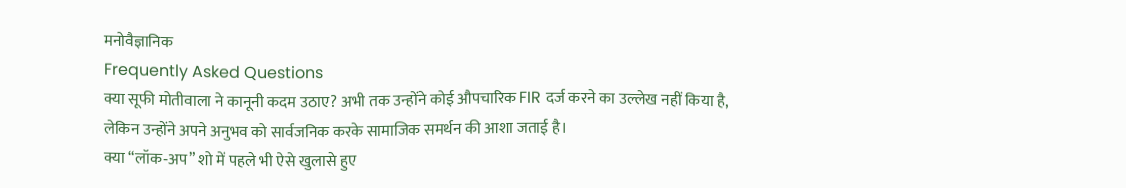मनोवैज्ञानिक
Frequently Asked Questions
क्या सूफी मोतीवाला ने कानूनी कदम उठाए? अभी तक उन्होंने कोई औपचारिक FIR दर्ज करने का उल्लेख नहीं किया है, लेकिन उन्होंने अपने अनुभव को सार्वजनिक करके सामाजिक समर्थन की आशा जताई है।
क्या “लॉक‑अप” शो में पहले भी ऐसे खुलासे हुए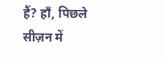हैं? हाँ, पिछले सीज़न में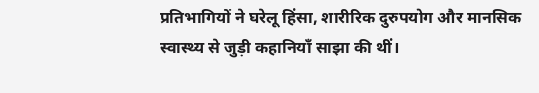प्रतिभागियों ने घरेलू हिंसा, शारीरिक दुरुपयोग और मानसिक स्वास्थ्य से जुड़ी कहानियाँ साझा की थीं।